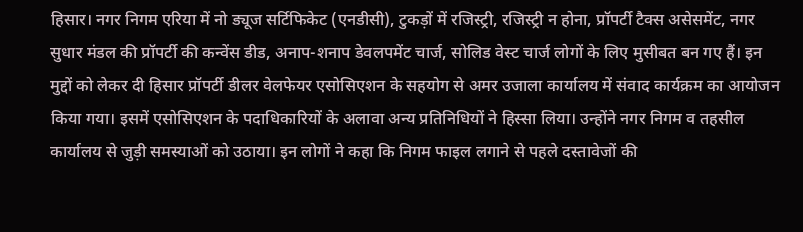हिसार। नगर निगम एरिया में नो ड्यूज सर्टिफिकेट (एनडीसी), टुकड़ों में रजिस्ट्री, रजिस्ट्री न होना, प्रॉपर्टी टैक्स असेसमेंट, नगर सुधार मंडल की प्रॉपर्टी की कन्वेंस डीड, अनाप-शनाप डेवलपमेंट चार्ज, सोलिड वेस्ट चार्ज लोगों के लिए मुसीबत बन गए हैं। इन मुद्दों को लेकर दी हिसार प्रॉपर्टी डीलर वेलफेयर एसोसिएशन के सहयोग से अमर उजाला कार्यालय में संवाद कार्यक्रम का आयोजन किया गया। इसमें एसोसिएशन के पदाधिकारियों के अलावा अन्य प्रतिनिधियों ने हिस्सा लिया। उन्होंने नगर निगम व तहसील कार्यालय से जुड़ी समस्याओं को उठाया। इन लोगों ने कहा कि निगम फाइल लगाने से पहले दस्तावेजों की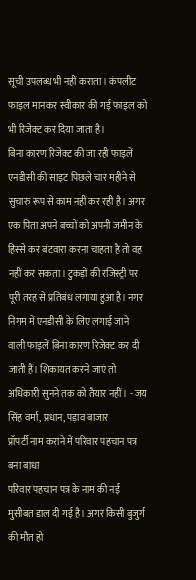सूची उपलब्ध भी नहीं कराता। कंपलीट फाइल मानकर स्वीकार की गई फाइल को भी रिजेक्ट कर दिया जाता है।
बिना कारण रिजेक्ट की जा रही फाइलें
एनडीसी की साइट पिछले चार महीने से सुचारु रूप से काम नहीं कर रही है। अगर एक पिता अपने बच्चों को अपनी जमीन के हिस्से कर बंटवारा करना चाहता है तो वह नहीं कर सकता। टुकड़ों की रजिस्ट्री पर पूरी तरह से प्रतिबंध लगाया हुआ है। नगर निगम में एनडीसी के लिए लगाई जाने वाली फाइलें बिना कारण रिजेक्ट कर दी जाती हैं। शिकायत करने जाएं तो अधिकारी सुनने तक को तैयार नहीं। - जय सिंह वर्मा, प्रधान, पड़ाव बाजार
प्रॉपर्टी नाम कराने में परिवार पहचान पत्र बना बाधा
परिवार पहचान पत्र के नाम की नई मुसीबत डाल दी गई है। अगर किसी बुजुर्ग की मौत हो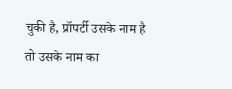चुकी है, प्रॉपर्टी उसके नाम है तो उसके नाम का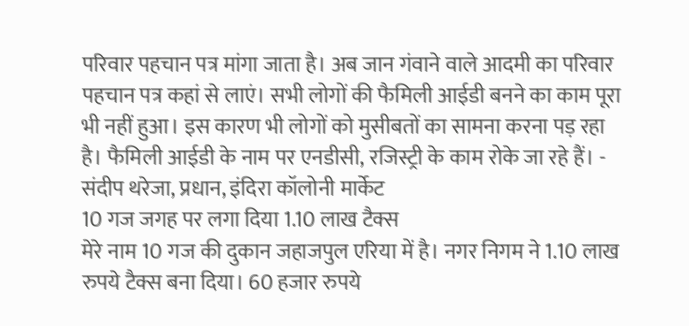परिवार पहचान पत्र मांगा जाता है। अब जान गंवाने वाले आदमी का परिवार पहचान पत्र कहां से लाएं। सभी लोगों की फैमिली आईडी बनने का काम पूरा भी नहीं हुआ। इस कारण भी लोगों को मुसीबतों का सामना करना पड़ रहा है। फैमिली आईडी के नाम पर एनडीसी, रजिस्ट्री के काम रोके जा रहे हैं। - संदीप थरेजा, प्रधान, इंदिरा कॉलोनी मार्केट
10 गज जगह पर लगा दिया 1.10 लाख टैक्स
मेरे नाम 10 गज की दुकान जहाजपुल एरिया में है। नगर निगम ने 1.10 लाख रुपये टैक्स बना दिया। 60 हजार रुपये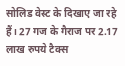सोलिड वेस्ट के दिखाए जा रहे हैं। 27 गज के गैराज पर 2.17 लाख रुपये टैक्स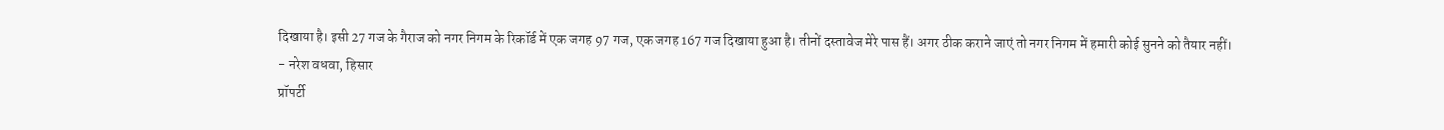दिखाया है। इसी 27 गज के गैराज को नगर निगम के रिकॉर्ड में एक जगह 97 गज, एक जगह 167 गज दिखाया हुआ है। तीनों दस्तावेज मेरे पास हैं। अगर ठीक कराने जाएं तो नगर निगम में हमारी कोई सुनने को तैयार नहीं।
- नरेश वधवा, हिसार
प्रॉपर्टी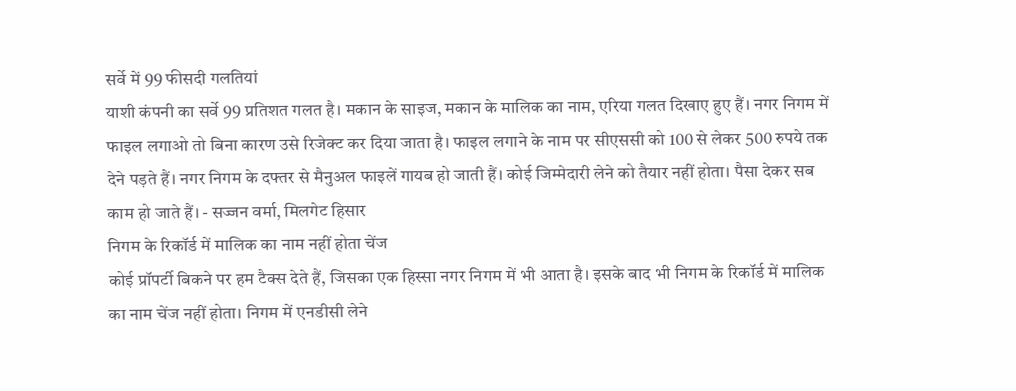सर्वे में 99 फीसदी गलतियां
याशी कंपनी का सर्वे 99 प्रतिशत गलत है। मकान के साइज, मकान के मालिक का नाम, एरिया गलत दिखाए हुए हैं। नगर निगम में फाइल लगाओ तो बिना कारण उसे रिजेक्ट कर दिया जाता है। फाइल लगाने के नाम पर सीएससी को 100 से लेकर 500 रुपये तक देने पड़ते हैं। नगर निगम के दफ्तर से मैनुअल फाइलें गायब हो जाती हैं। कोई जिम्मेदारी लेने को तैयार नहीं होता। पैसा देकर सब काम हो जाते हैं। - सज्जन वर्मा, मिलगेट हिसार
निगम के रिकॉर्ड में मालिक का नाम नहीं होता चेंज
कोई प्रॉपर्टी बिकने पर हम टैक्स देते हैं, जिसका एक हिस्सा नगर निगम में भी आता है। इसके बाद भी निगम के रिकॉर्ड में मालिक का नाम चेंज नहीं होता। निगम में एनडीसी लेने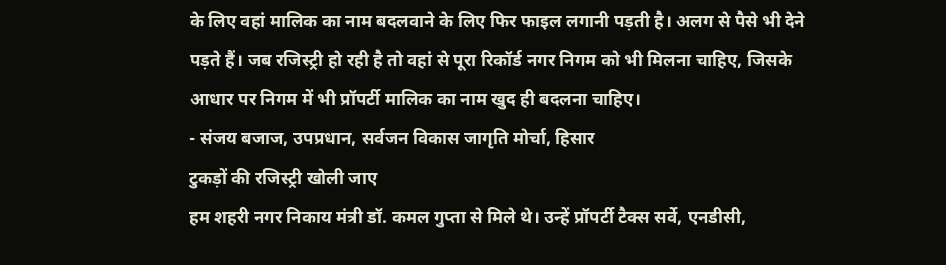के लिए वहां मालिक का नाम बदलवाने के लिए फिर फाइल लगानी पड़ती है। अलग से पैसे भी देने पड़ते हैं। जब रजिस्ट्री हो रही है तो वहां से पूरा रिकॉर्ड नगर निगम को भी मिलना चाहिए, जिसके आधार पर निगम में भी प्रॉपर्टी मालिक का नाम खुद ही बदलना चाहिए।
- संजय बजाज, उपप्रधान, सर्वजन विकास जागृति मोर्चा, हिसार
टुकड़ों की रजिस्ट्री खोली जाए
हम शहरी नगर निकाय मंत्री डॉ. कमल गुप्ता से मिले थे। उन्हें प्रॉपर्टी टैक्स सर्वे, एनडीसी,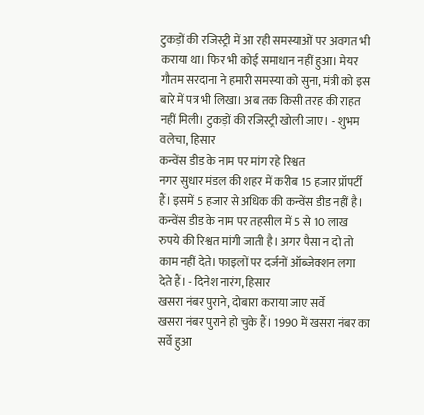टुकड़ों की रजिस्ट्री में आ रही समस्याओं पर अवगत भी कराया था। फिर भी कोई समाधान नहीं हुआ। मेयर गौतम सरदाना ने हमारी समस्या को सुना, मंत्री को इस बारे में पत्र भी लिखा। अब तक किसी तरह की राहत नहीं मिली। टुकड़ों की रजिस्ट्री खोली जाए। - शुभम वलेचा, हिसार
कन्वेंस डीड के नाम पर मांग रहे रिश्वत
नगर सुधार मंडल की शहर में करीब 15 हजार प्रॉपर्टी हैं। इसमें 5 हजार से अधिक की कन्वेंस डीड नहीं है। कन्वेंस डीड के नाम पर तहसील में 5 से 10 लाख रुपये की रिश्वत मांगी जाती है। अगर पैसा न दो तो काम नहीं देते। फाइलों पर दर्जनों ऑब्जेक्शन लगा देते हैं। - दिनेश नारंग, हिसार
खसरा नंबर पुराने, दोबारा कराया जाए सर्वे
खसरा नंबर पुराने हो चुके हैं। 1990 में खसरा नंबर का सर्वे हुआ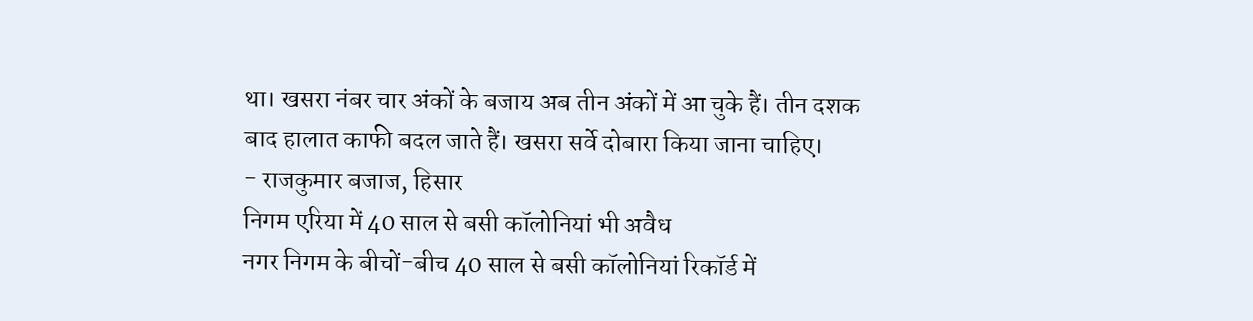था। खसरा नंबर चार अंकों के बजाय अब तीन अंकों में आ चुके हैं। तीन दशक बाद हालात काफी बदल जाते हैं। खसरा सर्वे दोबारा किया जाना चाहिए।
- राजकुमार बजाज, हिसार
निगम एरिया में 40 साल से बसी कॉलोनियां भी अवैध
नगर निगम के बीचों-बीच 40 साल से बसी कॉलोनियां रिकॉर्ड में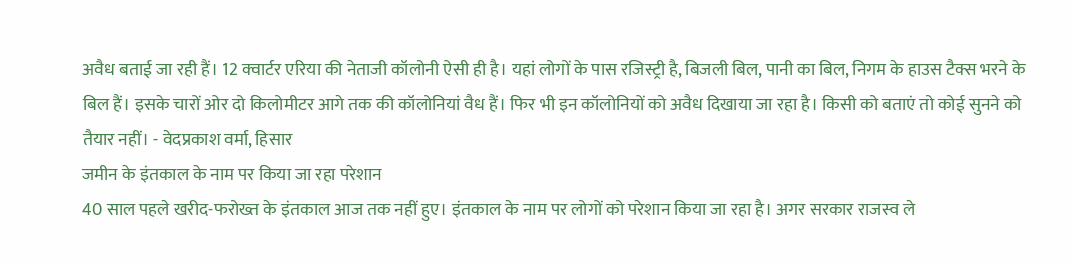अवैध बताई जा रही हैं। 12 क्वार्टर एरिया की नेताजी कॉलोनी ऐसी ही है। यहां लोगों के पास रजिस्ट्री है, बिजली बिल, पानी का बिल, निगम के हाउस टैक्स भरने के बिल हैं। इसके चारों ओर दो किलोमीटर आगे तक की कॉलोनियां वैध हैं। फिर भी इन कॉलोनियों को अवैध दिखाया जा रहा है। किसी को बताएं तो कोई सुनने को तैयार नहीं। - वेदप्रकाश वर्मा, हिसार
जमीन के इंतकाल के नाम पर किया जा रहा परेशान
40 साल पहले खरीद-फरोख्त के इंतकाल आज तक नहीं हुए। इंतकाल के नाम पर लोगों को परेशान किया जा रहा है। अगर सरकार राजस्व ले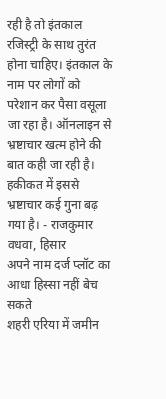रही है तो इंतकाल रजिस्ट्री के साथ तुरंत होना चाहिए। इंतकाल के नाम पर लोगों को परेशान कर पैसा वसूला जा रहा है। ऑनलाइन से भ्रष्टाचार खत्म होने की बात कही जा रही है। हकीकत में इससे भ्रष्टाचार कई गुना बढ़ गया है। - राजकुमार वधवा, हिसार
अपने नाम दर्ज प्लॉट का आधा हिस्सा नहीं बेच सकते
शहरी एरिया में जमीन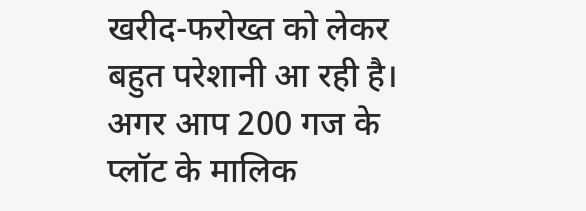खरीद-फरोख्त को लेकर बहुत परेशानी आ रही है। अगर आप 200 गज के प्लॉट के मालिक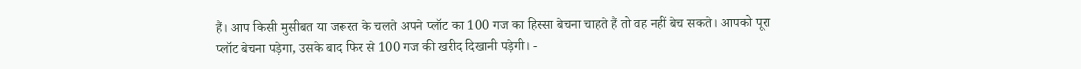हैं। आप किसी मुसीबत या जरूरत के चलते अपने प्लॉट का 100 गज का हिस्सा बेचना चाहते हैं तो वह नहीं बेच सकते। आपको पूरा प्लॉट बेचना पड़ेगा, उसके बाद फिर से 100 गज की खरीद दिखानी पड़ेगी। -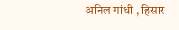अनिल गांधी , हिसार